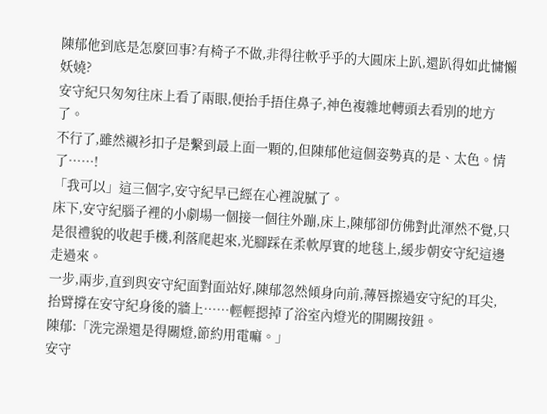陳郁他到底是怎麼回事?有椅子不做,非得往軟乎乎的大圓床上趴,還趴得如此慵懶妖嬈?
安守紀只匆匆往床上看了兩眼,便抬手捂住鼻子,神色複雜地轉頭去看別的地方了。
不行了,雖然襯衫扣子是繫到最上面一顆的,但陳郁他這個姿勢真的是、太色。情了……!
「我可以」這三個字,安守紀早已經在心裡說膩了。
床下,安守紀腦子裡的小劇場一個接一個往外蹦,床上,陳郁卻仿佛對此渾然不覺,只是很禮貌的收起手機,利落爬起來,光腳踩在柔軟厚實的地毯上,緩步朝安守紀這邊走過來。
一步,兩步,直到與安守紀面對面站好,陳郁忽然傾身向前,薄唇擦過安守紀的耳尖,抬臂撐在安守紀身後的牆上……輕輕摁掉了浴室內燈光的開關按鈕。
陳郁:「洗完澡還是得關燈,節約用電嘛。」
安守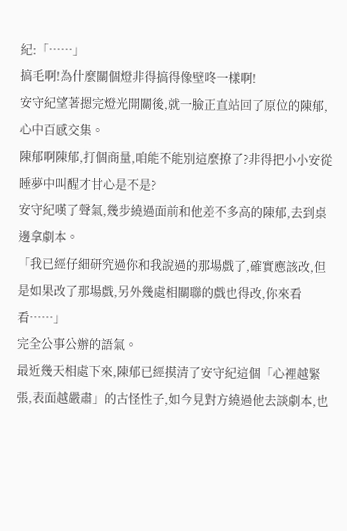紀:「……」
搞毛啊!為什麼關個燈非得搞得像壁咚一樣啊!
安守紀望著摁完燈光開關後,就一臉正直站回了原位的陳郁,心中百感交集。
陳郁啊陳郁,打個商量,咱能不能別這麼撩了?非得把小小安從睡夢中叫醒才甘心是不是?
安守紀嘆了聲氣,幾步繞過面前和他差不多高的陳郁,去到桌邊拿劇本。
「我已經仔細研究過你和我說過的那場戲了,確實應該改,但是如果改了那場戲,另外幾處相關聯的戲也得改,你來看看……」
完全公事公辦的語氣。
最近幾天相處下來,陳郁已經摸清了安守紀這個「心裡越緊張,表面越嚴肅」的古怪性子,如今見對方繞過他去談劇本,也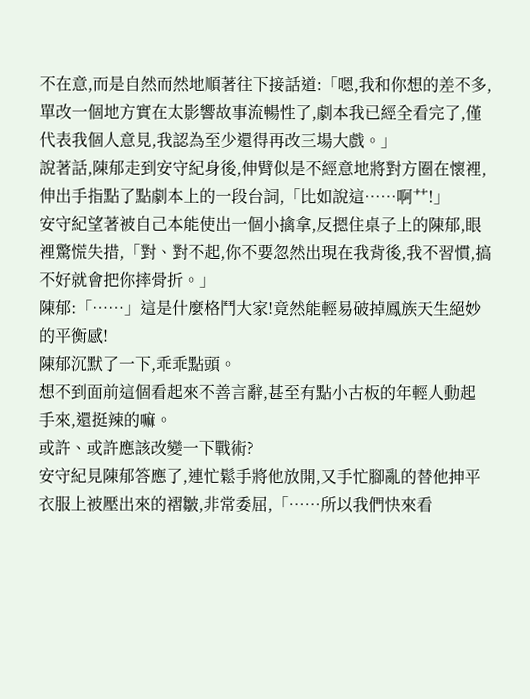不在意,而是自然而然地順著往下接話道:「嗯,我和你想的差不多,單改一個地方實在太影響故事流暢性了,劇本我已經全看完了,僅代表我個人意見,我認為至少還得再改三場大戲。」
說著話,陳郁走到安守紀身後,伸臂似是不經意地將對方圈在懷裡,伸出手指點了點劇本上的一段台詞,「比如說這……啊艹!」
安守紀望著被自己本能使出一個小擒拿,反摁住桌子上的陳郁,眼裡驚慌失措,「對、對不起,你不要忽然出現在我背後,我不習慣,搞不好就會把你摔骨折。」
陳郁:「……」這是什麼格鬥大家!竟然能輕易破掉鳳族天生絕妙的平衡感!
陳郁沉默了一下,乖乖點頭。
想不到面前這個看起來不善言辭,甚至有點小古板的年輕人動起手來,還挺辣的嘛。
或許、或許應該改變一下戰術?
安守紀見陳郁答應了,連忙鬆手將他放開,又手忙腳亂的替他抻平衣服上被壓出來的褶皺,非常委屈,「……所以我們快來看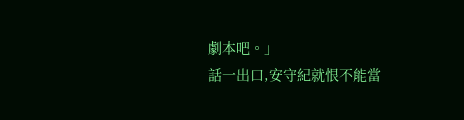劇本吧。」
話一出口,安守紀就恨不能當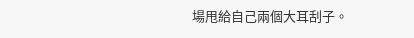場甩給自己兩個大耳刮子。